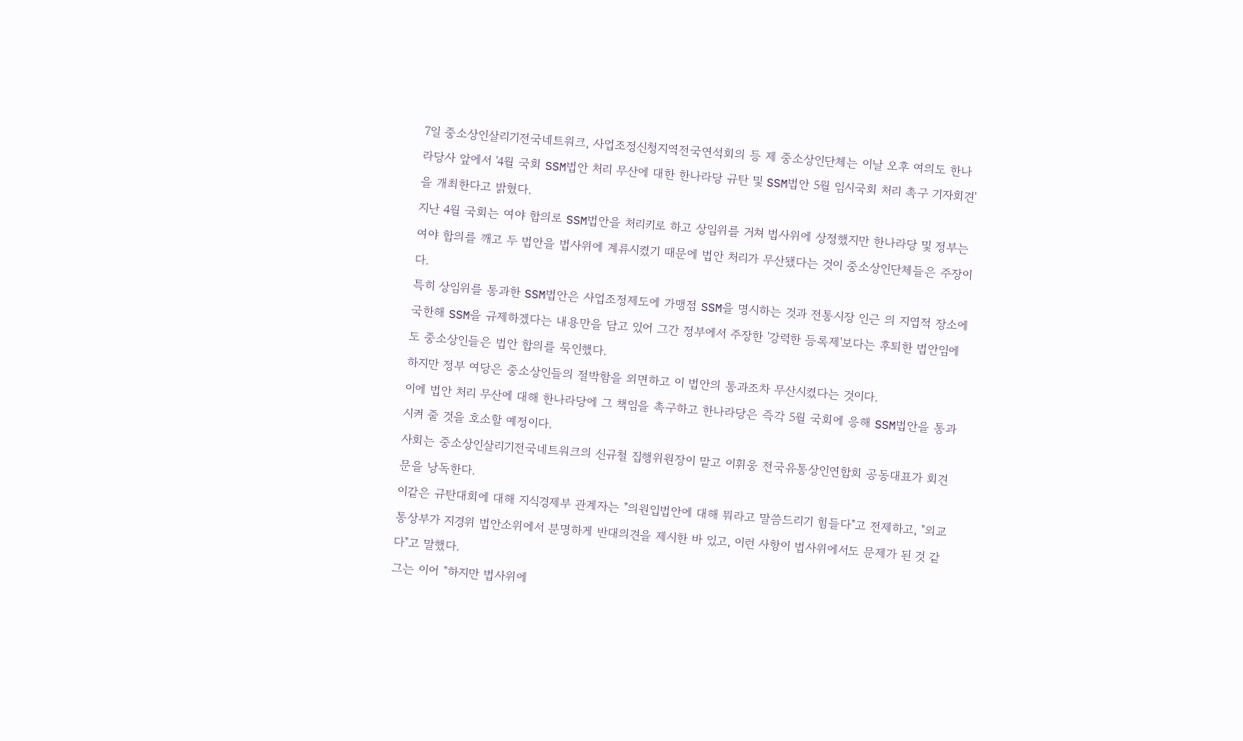7일 중소상인살리기전국네트워크, 사업조정신청지역전국연석회의 등 제 중소상인단체는 이날 오후 여의도 한나라당사 앞에서 '4월 국회 SSM법안 처리 무산에 대한 한나라당 규탄 및 SSM법안 5월 임시국회 처리 촉구 기자회견'을 개최한다고 밝혔다.
지난 4월 국회는 여야 합의로 SSM법안을 처리키로 하고 상임위를 거쳐 법사위에 상정했지만 한나라당 및 정부는 여야 합의를 깨고 두 법안을 법사위에 계류시켰기 때문에 법안 처리가 무산됐다는 것이 중소상인단체들은 주장이다.
특히 상임위를 통과한 SSM법안은 사업조정제도에 가맹점 SSM을 명시하는 것과 전통시장 인근 의 지엽적 장소에 국한해 SSM을 규제하겠다는 내용만을 담고 있어 그간 정부에서 주장한 '강력한 등록제'보다는 후퇴한 법안임에도 중소상인들은 법안 합의를 묵인했다.
하지만 정부 여당은 중소상인들의 절박함을 외면하고 이 법안의 통과조차 무산시켰다는 것이다.
이에 법안 처리 무산에 대해 한나라당에 그 책임을 촉구하고 한나라당은 즉각 5월 국회에 응해 SSM법안을 통과시켜 줄 것을 호소할 예정이다.
사회는 중소상인살리기전국네트워크의 신규철 집행위원장이 맡고 이휘웅 전국유통상인연합회 공동대표가 회견문을 낭독한다.
이같은 규탄대회에 대해 지식경제부 관계자는 "의원입법안에 대해 뭐라고 말씀드리기 힘들다"고 전제하고, "외교통상부가 지경위 법안소위에서 분명하게 반대의견을 제시한 바 있고, 이런 사항이 법사위에서도 문제가 된 것 같다"고 말했다.
그는 이어 "하지만 법사위에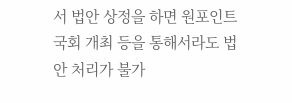서 법안 상정을 하면 원포인트 국회 개최 등을 통해서라도 법안 처리가 불가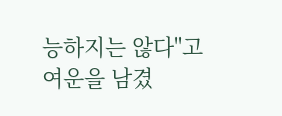능하지는 않다"고 여운을 남겼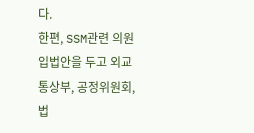다.
한편, SSM관련 의원 입법안을 두고 외교통상부, 공정위원회, 법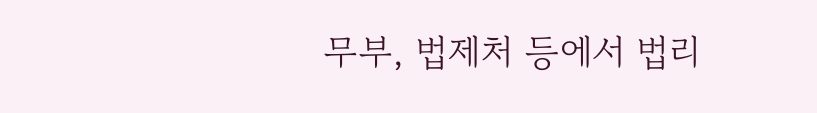무부, 법제처 등에서 법리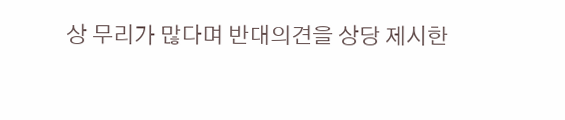상 무리가 많다며 반대의견을 상당 제시한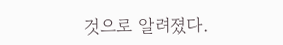것으로 알려졌다.